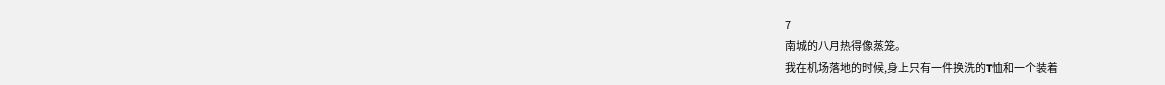7
南城的八月热得像蒸笼。
我在机场落地的时候,身上只有一件换洗的T恤和一个装着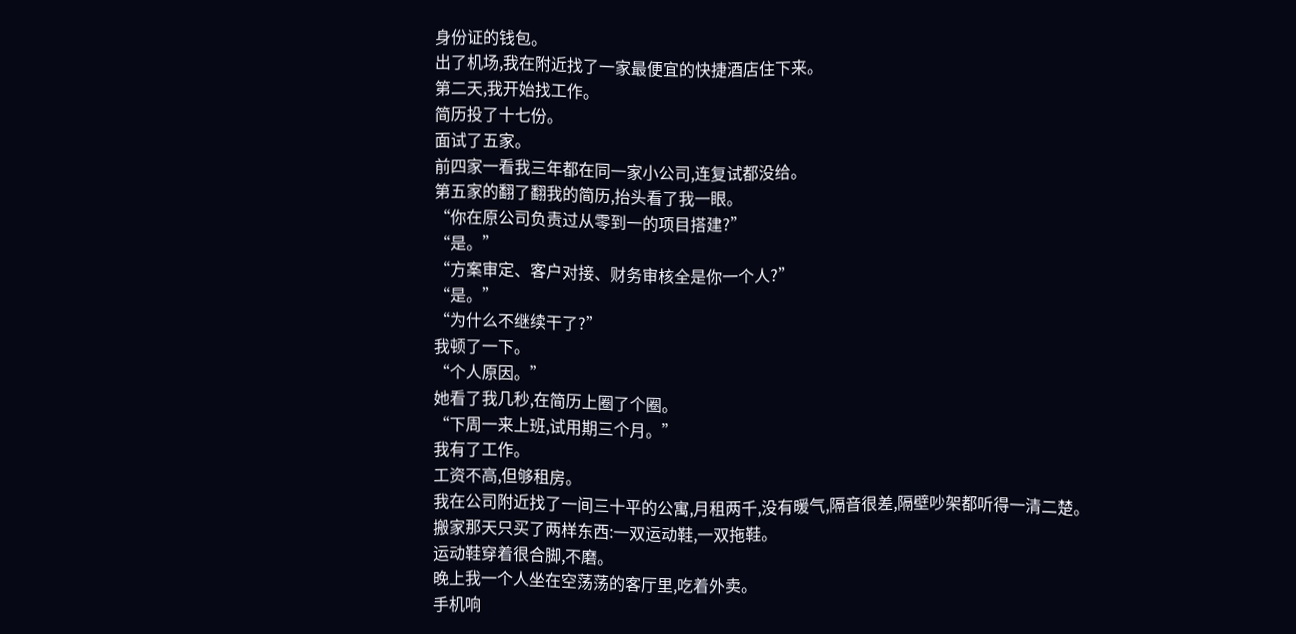身份证的钱包。
出了机场,我在附近找了一家最便宜的快捷酒店住下来。
第二天,我开始找工作。
简历投了十七份。
面试了五家。
前四家一看我三年都在同一家小公司,连复试都没给。
第五家的翻了翻我的简历,抬头看了我一眼。
“你在原公司负责过从零到一的项目搭建?”
“是。”
“方案审定、客户对接、财务审核全是你一个人?”
“是。”
“为什么不继续干了?”
我顿了一下。
“个人原因。”
她看了我几秒,在简历上圈了个圈。
“下周一来上班,试用期三个月。”
我有了工作。
工资不高,但够租房。
我在公司附近找了一间三十平的公寓,月租两千,没有暖气,隔音很差,隔壁吵架都听得一清二楚。
搬家那天只买了两样东西:一双运动鞋,一双拖鞋。
运动鞋穿着很合脚,不磨。
晚上我一个人坐在空荡荡的客厅里,吃着外卖。
手机响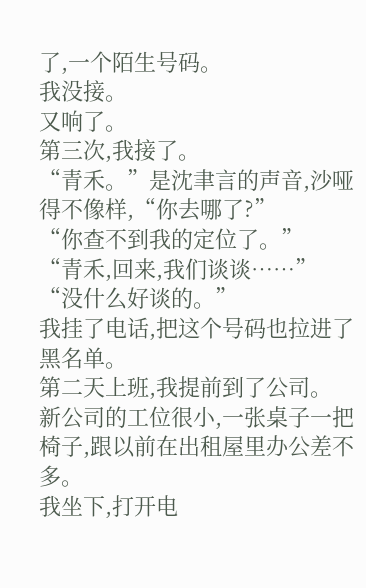了,一个陌生号码。
我没接。
又响了。
第三次,我接了。
“青禾。”是沈聿言的声音,沙哑得不像样,“你去哪了?”
“你查不到我的定位了。”
“青禾,回来,我们谈谈……”
“没什么好谈的。”
我挂了电话,把这个号码也拉进了黑名单。
第二天上班,我提前到了公司。
新公司的工位很小,一张桌子一把椅子,跟以前在出租屋里办公差不多。
我坐下,打开电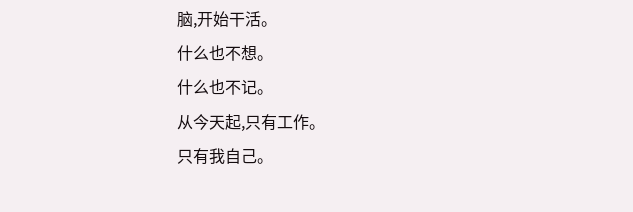脑,开始干活。
什么也不想。
什么也不记。
从今天起,只有工作。
只有我自己。